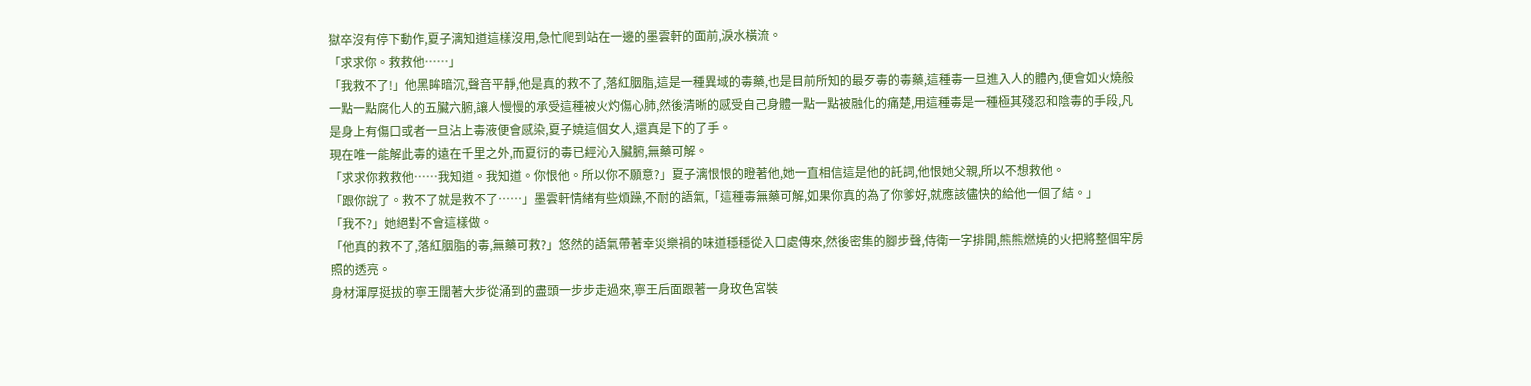獄卒沒有停下動作,夏子漓知道這樣沒用,急忙爬到站在一邊的墨雲軒的面前,淚水橫流。
「求求你。救救他……」
「我救不了!」他黑眸暗沉,聲音平靜,他是真的救不了,落紅胭脂,這是一種異域的毒藥,也是目前所知的最歹毒的毒藥,這種毒一旦進入人的體內,便會如火燒般一點一點腐化人的五臟六腑,讓人慢慢的承受這種被火灼傷心肺,然後清晰的感受自己身體一點一點被融化的痛楚,用這種毒是一種極其殘忍和陰毒的手段,凡是身上有傷口或者一旦沾上毒液便會感染,夏子嬈這個女人,還真是下的了手。
現在唯一能解此毒的遠在千里之外,而夏衍的毒已經沁入臟腑,無藥可解。
「求求你救救他……我知道。我知道。你恨他。所以你不願意?」夏子漓恨恨的瞪著他,她一直相信這是他的託詞,他恨她父親,所以不想救他。
「跟你說了。救不了就是救不了……」墨雲軒情緒有些煩躁,不耐的語氣,「這種毒無藥可解,如果你真的為了你爹好,就應該儘快的給他一個了結。」
「我不?」她絕對不會這樣做。
「他真的救不了,落紅胭脂的毒,無藥可救?」悠然的語氣帶著幸災樂禍的味道穩穩從入口處傳來,然後密集的腳步聲,侍衛一字排開,熊熊燃燒的火把將整個牢房照的透亮。
身材渾厚挺拔的寧王闊著大步從涌到的盡頭一步步走過來,寧王后面跟著一身玫色宮裝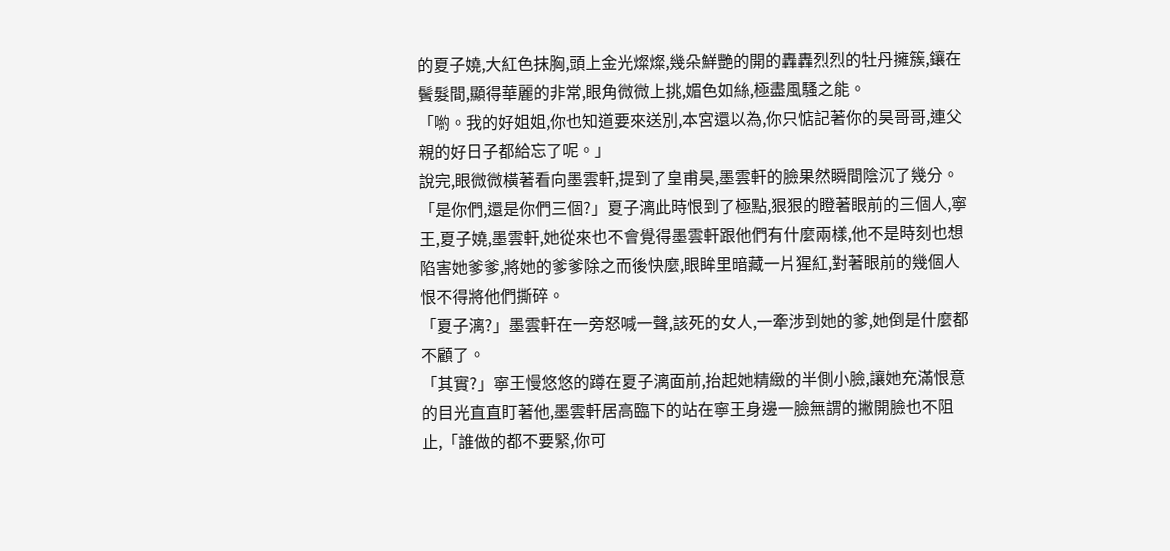的夏子嬈,大紅色抹胸,頭上金光燦燦,幾朵鮮艷的開的轟轟烈烈的牡丹擁簇,鑲在鬢髮間,顯得華麗的非常,眼角微微上挑,媚色如絲,極盡風騷之能。
「喲。我的好姐姐,你也知道要來送別,本宮還以為,你只惦記著你的昊哥哥,連父親的好日子都給忘了呢。」
說完,眼微微橫著看向墨雲軒,提到了皇甫昊,墨雲軒的臉果然瞬間陰沉了幾分。
「是你們,還是你們三個?」夏子漓此時恨到了極點,狠狠的瞪著眼前的三個人,寧王,夏子嬈,墨雲軒,她從來也不會覺得墨雲軒跟他們有什麼兩樣,他不是時刻也想陷害她爹爹,將她的爹爹除之而後快麼,眼眸里暗藏一片猩紅,對著眼前的幾個人恨不得將他們撕碎。
「夏子漓?」墨雲軒在一旁怒喊一聲,該死的女人,一牽涉到她的爹,她倒是什麼都不顧了。
「其實?」寧王慢悠悠的蹲在夏子漓面前,抬起她精緻的半側小臉,讓她充滿恨意的目光直直盯著他,墨雲軒居高臨下的站在寧王身邊一臉無謂的撇開臉也不阻止,「誰做的都不要緊,你可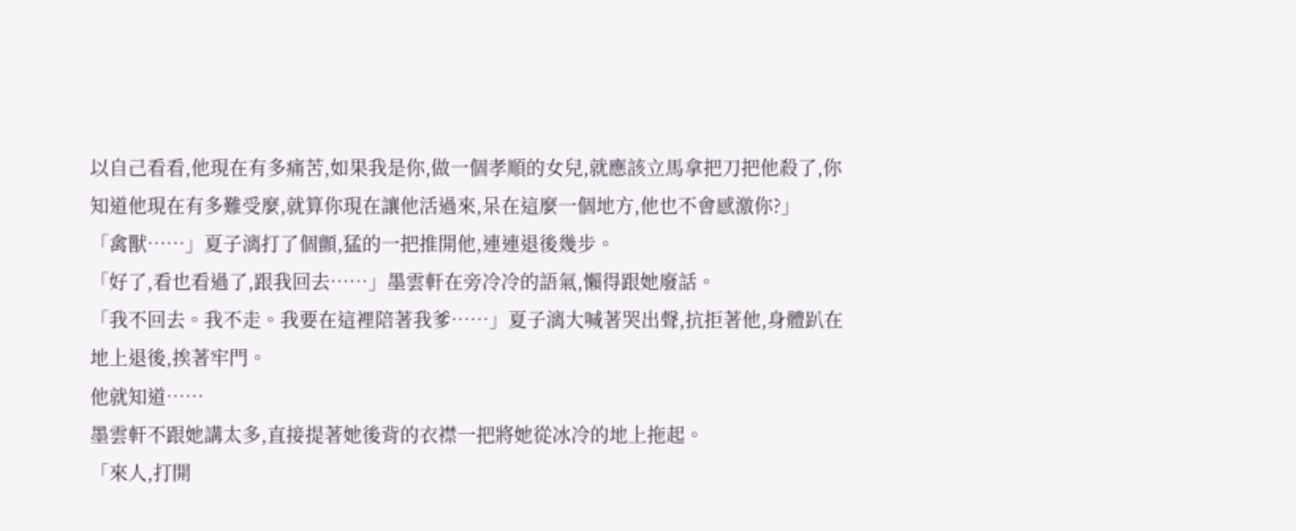以自己看看,他現在有多痛苦,如果我是你,做一個孝順的女兒,就應該立馬拿把刀把他殺了,你知道他現在有多難受麼,就算你現在讓他活過來,呆在這麼一個地方,他也不會感激你?」
「禽獸……」夏子漓打了個顫,猛的一把推開他,連連退後幾步。
「好了,看也看過了,跟我回去……」墨雲軒在旁冷冷的語氣,懶得跟她廢話。
「我不回去。我不走。我要在這裡陪著我爹……」夏子漓大喊著哭出聲,抗拒著他,身體趴在地上退後,挨著牢門。
他就知道……
墨雲軒不跟她講太多,直接提著她後背的衣襟一把將她從冰冷的地上拖起。
「來人,打開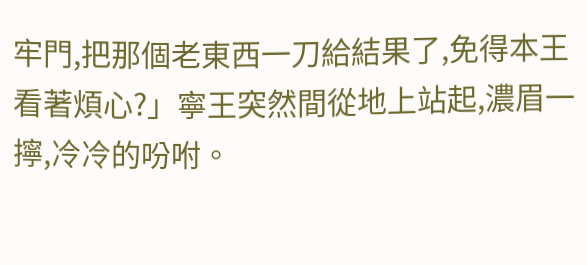牢門,把那個老東西一刀給結果了,免得本王看著煩心?」寧王突然間從地上站起,濃眉一擰,冷冷的吩咐。